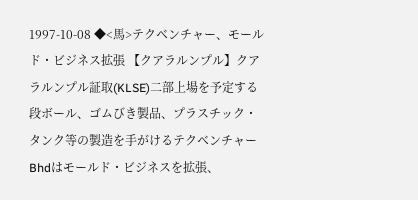1997-10-08 ◆<馬>テクベンチャー、モールド・ビジネス拡張 【クアラルンプル】クアラルンプル証取(KLSE)二部上場を予定する段ボール、ゴムびき製品、プラスチック・タンク等の製造を手がけるテクベンチャーBhdはモールド・ビジネスを拡張、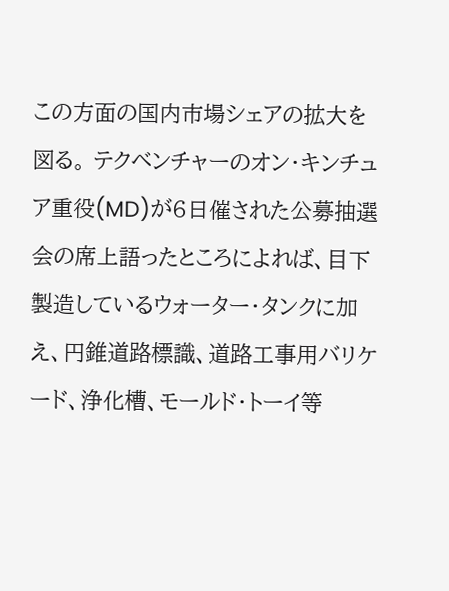この方面の国内市場シェアの拡大を図る。 テクベンチャーのオン・キンチュア重役(MD)が6日催された公募抽選会の席上語ったところによれば、目下製造しているウォーター・タンクに加え、円錐道路標識、道路工事用バリケード、浄化槽、モールド・トーイ等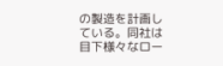の製造を計画している。同社は目下様々なロー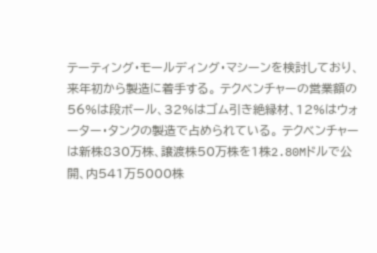テーティング・モールディング・マシーンを検討しており、来年初から製造に着手する。 テクベンチャーの営業額の56%は段ボール、32%はゴム引き絶縁材、12%はウォーター・タンクの製造で占められている。 テクベンチャーは新株830万株、譲渡株50万株を1株2.80Mドルで公開、内541万5000株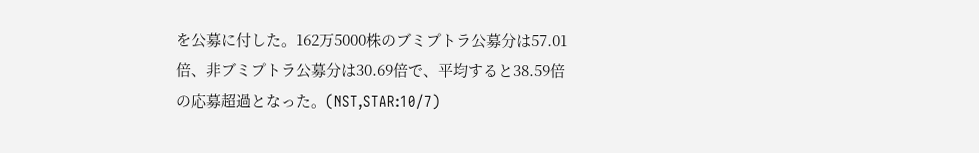を公募に付した。162万5000株のブミプトラ公募分は57.01倍、非ブミプトラ公募分は30.69倍で、平均すると38.59倍の応募超過となった。(NST,STAR:10/7)